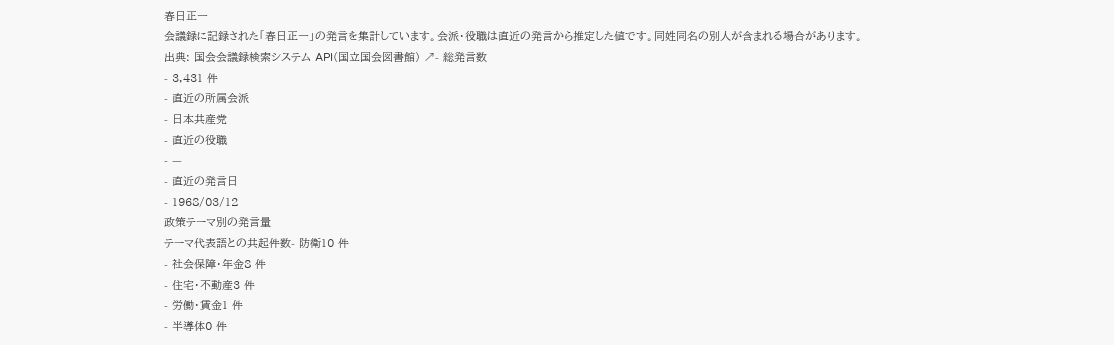春日正一
会議録に記録された「春日正一」の発言を集計しています。会派・役職は直近の発言から推定した値です。同姓同名の別人が含まれる場合があります。
出典: 国会会議録検索システム API(国立国会図書館) ↗- 総発言数
- 3,431 件
- 直近の所属会派
- 日本共産党
- 直近の役職
- —
- 直近の発言日
- 1968/03/12
政策テーマ別の発言量
テーマ代表語との共起件数- 防衛10 件
- 社会保障・年金8 件
- 住宅・不動産3 件
- 労働・賃金1 件
- 半導体0 件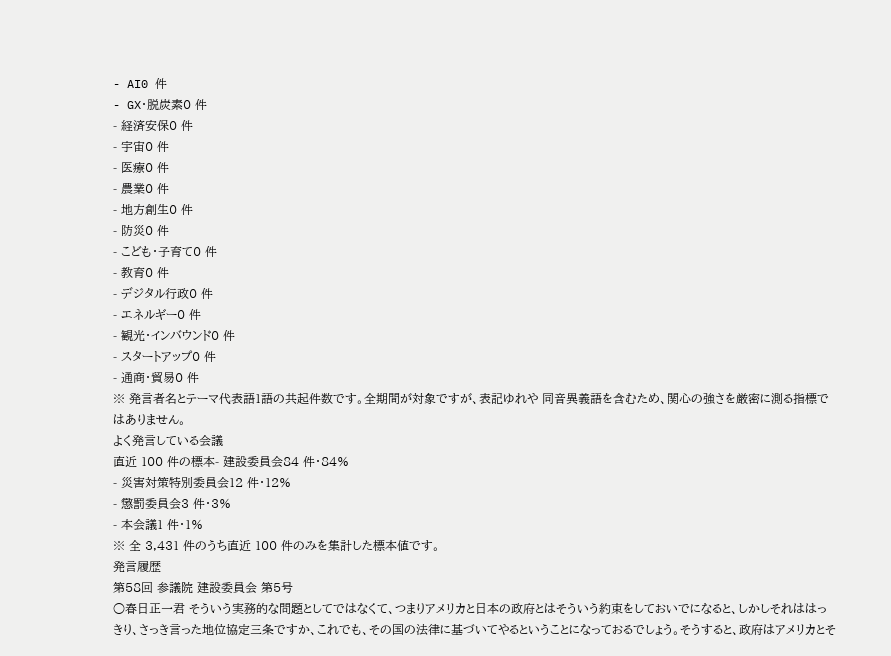- AI0 件
- GX・脱炭素0 件
- 経済安保0 件
- 宇宙0 件
- 医療0 件
- 農業0 件
- 地方創生0 件
- 防災0 件
- こども・子育て0 件
- 教育0 件
- デジタル行政0 件
- エネルギー0 件
- 観光・インバウンド0 件
- スタートアップ0 件
- 通商・貿易0 件
※ 発言者名とテーマ代表語1語の共起件数です。全期間が対象ですが、表記ゆれや 同音異義語を含むため、関心の強さを厳密に測る指標ではありません。
よく発言している会議
直近 100 件の標本- 建設委員会84 件・84%
- 災害対策特別委員会12 件・12%
- 懲罰委員会3 件・3%
- 本会議1 件・1%
※ 全 3,431 件のうち直近 100 件のみを集計した標本値です。
発言履歴
第58回 参議院 建設委員会 第5号
○春日正一君 そういう実務的な問題としてではなくて、つまりアメリカと日本の政府とはそういう約束をしておいでになると、しかしそれははっきり、さっき言った地位協定三条ですか、これでも、その国の法律に基づいてやるということになっておるでしょう。そうすると、政府はアメリカとそ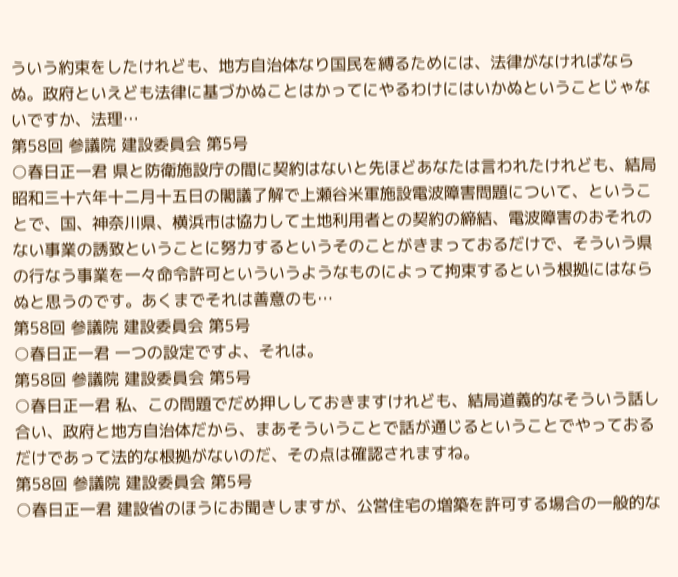ういう約束をしたけれども、地方自治体なり国民を縛るためには、法律がなければならぬ。政府といえども法律に基づかぬことはかってにやるわけにはいかぬということじゃないですか、法理…
第58回 参議院 建設委員会 第5号
○春日正一君 県と防衛施設庁の間に契約はないと先ほどあなたは言われたけれども、結局昭和三十六年十二月十五日の閣議了解で上瀬谷米軍施設電波障害問題について、ということで、国、神奈川県、横浜市は協力して土地利用者との契約の締結、電波障害のおそれのない事業の誘致ということに努力するというそのことがきまっておるだけで、そういう県の行なう事業を一々命令許可といういうようなものによって拘束するという根拠にはならぬと思うのです。あくまでそれは善意のも…
第58回 参議院 建設委員会 第5号
○春日正一君 一つの設定ですよ、それは。
第58回 参議院 建設委員会 第5号
○春日正一君 私、この問題でだめ押ししておきますけれども、結局道義的なそういう話し合い、政府と地方自治体だから、まあそういうことで話が通じるということでやっておるだけであって法的な根拠がないのだ、その点は確認されますね。
第58回 参議院 建設委員会 第5号
○春日正一君 建設省のほうにお聞きしますが、公営住宅の増築を許可する場合の一般的な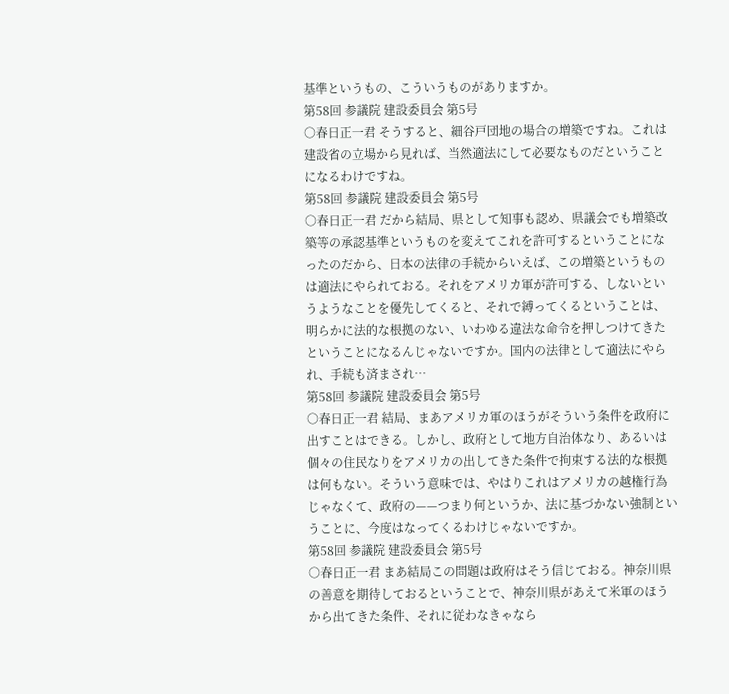基準というもの、こういうものがありますか。
第58回 参議院 建設委員会 第5号
○春日正一君 そうすると、細谷戸団地の場合の増築ですね。これは建設省の立場から見れば、当然適法にして必要なものだということになるわけですね。
第58回 参議院 建設委員会 第5号
○春日正一君 だから結局、県として知事も認め、県議会でも増築改築等の承認基準というものを変えてこれを許可するということになったのだから、日本の法律の手続からいえば、この増築というものは適法にやられておる。それをアメリカ軍が許可する、しないというようなことを優先してくると、それで縛ってくるということは、明らかに法的な根拠のない、いわゆる違法な命令を押しつけてきたということになるんじゃないですか。国内の法律として適法にやられ、手続も済まされ…
第58回 参議院 建設委員会 第5号
○春日正一君 結局、まあアメリカ軍のほうがそういう条件を政府に出すことはできる。しかし、政府として地方自治体なり、あるいは個々の住民なりをアメリカの出してきた条件で拘束する法的な根拠は何もない。そういう意味では、やはりこれはアメリカの越権行為じゃなくて、政府の——つまり何というか、法に基づかない強制ということに、今度はなってくるわけじゃないですか。
第58回 参議院 建設委員会 第5号
○春日正一君 まあ結局この問題は政府はそう信じておる。神奈川県の善意を期待しておるということで、神奈川県があえて米軍のほうから出てきた条件、それに従わなきゃなら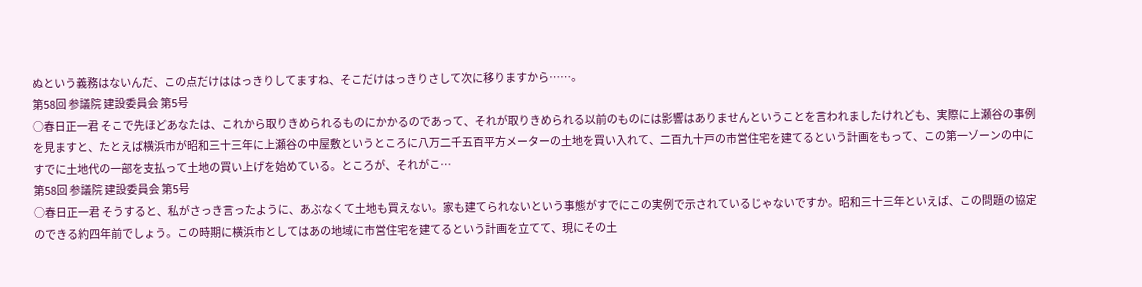ぬという義務はないんだ、この点だけははっきりしてますね、そこだけはっきりさして次に移りますから……。
第58回 参議院 建設委員会 第5号
○春日正一君 そこで先ほどあなたは、これから取りきめられるものにかかるのであって、それが取りきめられる以前のものには影響はありませんということを言われましたけれども、実際に上瀬谷の事例を見ますと、たとえば横浜市が昭和三十三年に上瀬谷の中屋敷というところに八万二千五百平方メーターの土地を買い入れて、二百九十戸の市営住宅を建てるという計画をもって、この第一ゾーンの中にすでに土地代の一部を支払って土地の買い上げを始めている。ところが、それがこ…
第58回 参議院 建設委員会 第5号
○春日正一君 そうすると、私がさっき言ったように、あぶなくて土地も買えない。家も建てられないという事態がすでにこの実例で示されているじゃないですか。昭和三十三年といえば、この問題の協定のできる約四年前でしょう。この時期に横浜市としてはあの地域に市営住宅を建てるという計画を立てて、現にその土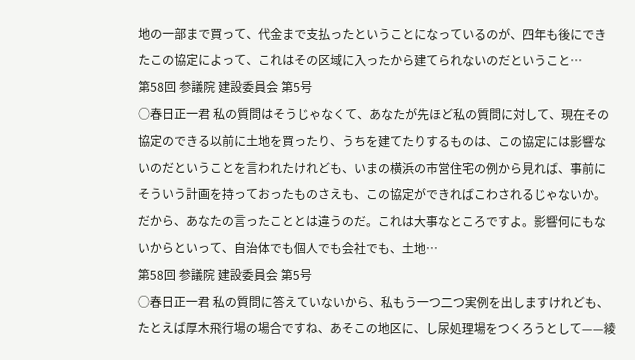地の一部まで買って、代金まで支払ったということになっているのが、四年も後にできたこの協定によって、これはその区域に入ったから建てられないのだということ…
第58回 参議院 建設委員会 第5号
○春日正一君 私の質問はそうじゃなくて、あなたが先ほど私の質問に対して、現在その協定のできる以前に土地を買ったり、うちを建てたりするものは、この協定には影響ないのだということを言われたけれども、いまの横浜の市営住宅の例から見れば、事前にそういう計画を持っておったものさえも、この協定ができればこわされるじゃないか。だから、あなたの言ったこととは違うのだ。これは大事なところですよ。影響何にもないからといって、自治体でも個人でも会社でも、土地…
第58回 参議院 建設委員会 第5号
○春日正一君 私の質問に答えていないから、私もう一つ二つ実例を出しますけれども、たとえば厚木飛行場の場合ですね、あそこの地区に、し尿処理場をつくろうとして——綾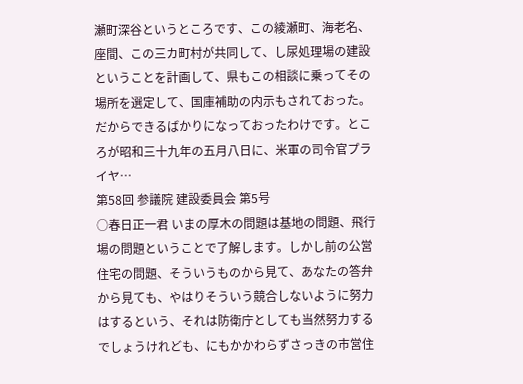瀬町深谷というところです、この綾瀬町、海老名、座間、この三カ町村が共同して、し尿処理場の建設ということを計画して、県もこの相談に乗ってその場所を選定して、国庫補助の内示もされておった。だからできるばかりになっておったわけです。ところが昭和三十九年の五月八日に、米軍の司令官プライヤ…
第58回 参議院 建設委員会 第5号
○春日正一君 いまの厚木の問題は基地の問題、飛行場の問題ということで了解します。しかし前の公営住宅の問題、そういうものから見て、あなたの答弁から見ても、やはりそういう競合しないように努力はするという、それは防衛庁としても当然努力するでしょうけれども、にもかかわらずさっきの市営住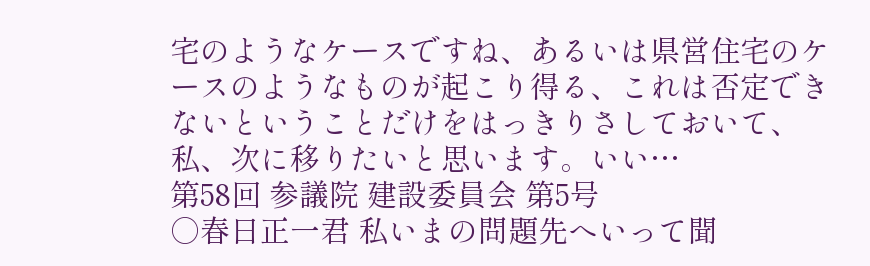宅のようなケースですね、あるいは県営住宅のケースのようなものが起こり得る、これは否定できないということだけをはっきりさしておいて、私、次に移りたいと思います。いい…
第58回 参議院 建設委員会 第5号
○春日正一君 私いまの問題先へいって聞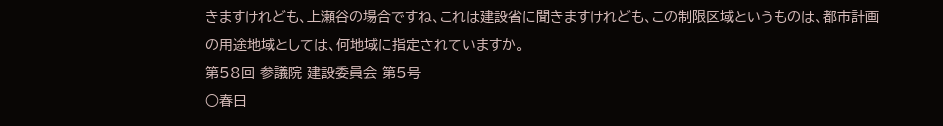きますけれども、上瀬谷の場合ですね、これは建設省に聞きますけれども、この制限区域というものは、都市計画の用途地域としては、何地域に指定されていますか。
第58回 参議院 建設委員会 第5号
○春日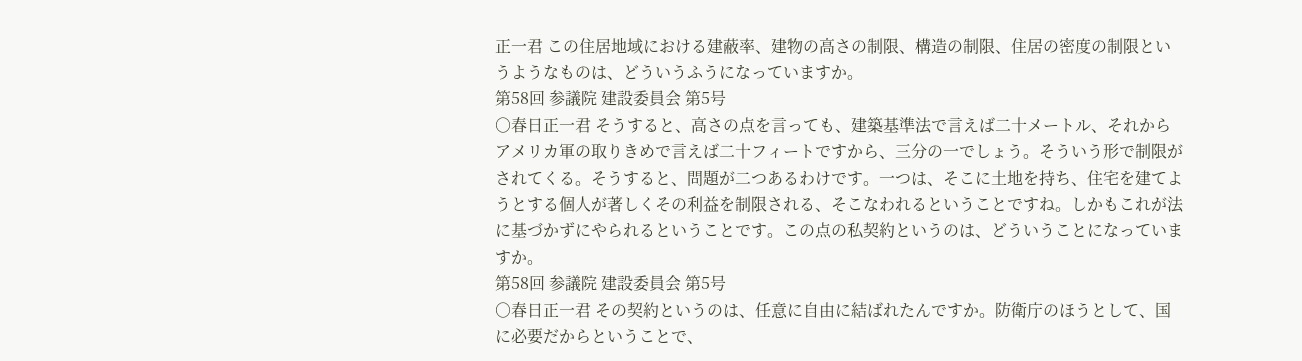正一君 この住居地域における建蔽率、建物の高さの制限、構造の制限、住居の密度の制限というようなものは、どういうふうになっていますか。
第58回 参議院 建設委員会 第5号
○春日正一君 そうすると、高さの点を言っても、建築基準法で言えば二十メートル、それからアメリカ軍の取りきめで言えば二十フィートですから、三分の一でしょう。そういう形で制限がされてくる。そうすると、問題が二つあるわけです。一つは、そこに土地を持ち、住宅を建てようとする個人が著しくその利益を制限される、そこなわれるということですね。しかもこれが法に基づかずにやられるということです。この点の私契約というのは、どういうことになっていますか。
第58回 参議院 建設委員会 第5号
○春日正一君 その契約というのは、任意に自由に結ばれたんですか。防衛庁のほうとして、国に必要だからということで、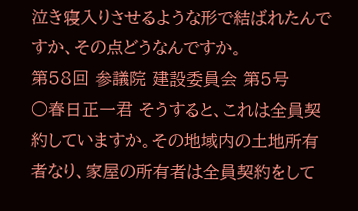泣き寝入りさせるような形で結ばれたんですか、その点どうなんですか。
第58回 参議院 建設委員会 第5号
○春日正一君 そうすると、これは全員契約していますか。その地域内の土地所有者なり、家屋の所有者は全員契約をして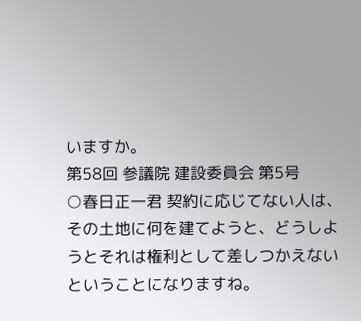いますか。
第58回 参議院 建設委員会 第5号
○春日正一君 契約に応じてない人は、その土地に何を建てようと、どうしようとそれは権利として差しつかえないということになりますね。